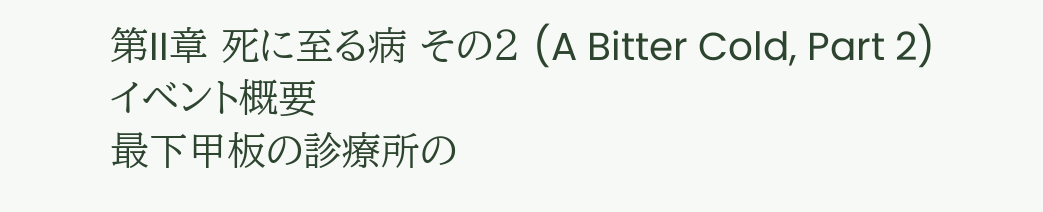第II章 死に至る病 その2 (A Bitter Cold, Part 2)
イベント概要
最下甲板の診療所の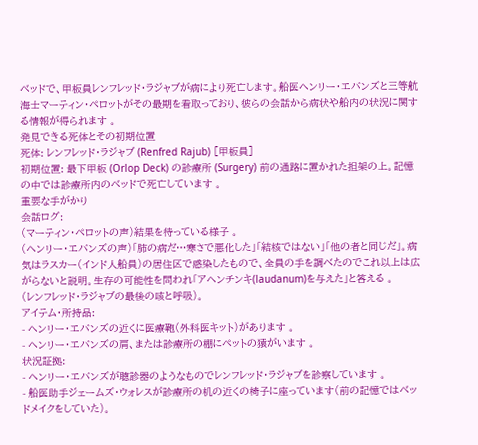ベッドで、甲板員レンフレッド・ラジャブが病により死亡します。船医ヘンリー・エバンズと三等航海士マーティン・ペロットがその最期を看取っており、彼らの会話から病状や船内の状況に関する情報が得られます 。
発見できる死体とその初期位置
死体: レンフレッド・ラジャブ (Renfred Rajub) [甲板員]
初期位置: 最下甲板 (Orlop Deck) の診療所 (Surgery) 前の通路に置かれた担架の上。記憶の中では診療所内のベッドで死亡しています 。
重要な手がかり
会話ログ:
(マーティン・ペロットの声)結果を待っている様子 。
(ヘンリー・エバンズの声)「肺の病だ…寒さで悪化した」「結核ではない」「他の者と同じだ」。病気はラスカー(インド人船員)の居住区で感染したもので、全員の手を調べたのでこれ以上は広がらないと説明。生存の可能性を問われ「アヘンチンキ(laudanum)を与えた」と答える 。
(レンフレッド・ラジャブの最後の咳と呼吸)。
アイテム・所持品:
- ヘンリー・エバンズの近くに医療鞄(外科医キット)があります 。
- ヘンリー・エバンズの肩、または診療所の棚にペットの猿がいます 。
状況証拠:
- ヘンリー・エバンズが聴診器のようなものでレンフレッド・ラジャブを診察しています 。
- 船医助手ジェームズ・ウォレスが診療所の机の近くの椅子に座っています(前の記憶ではベッドメイクをしていた)。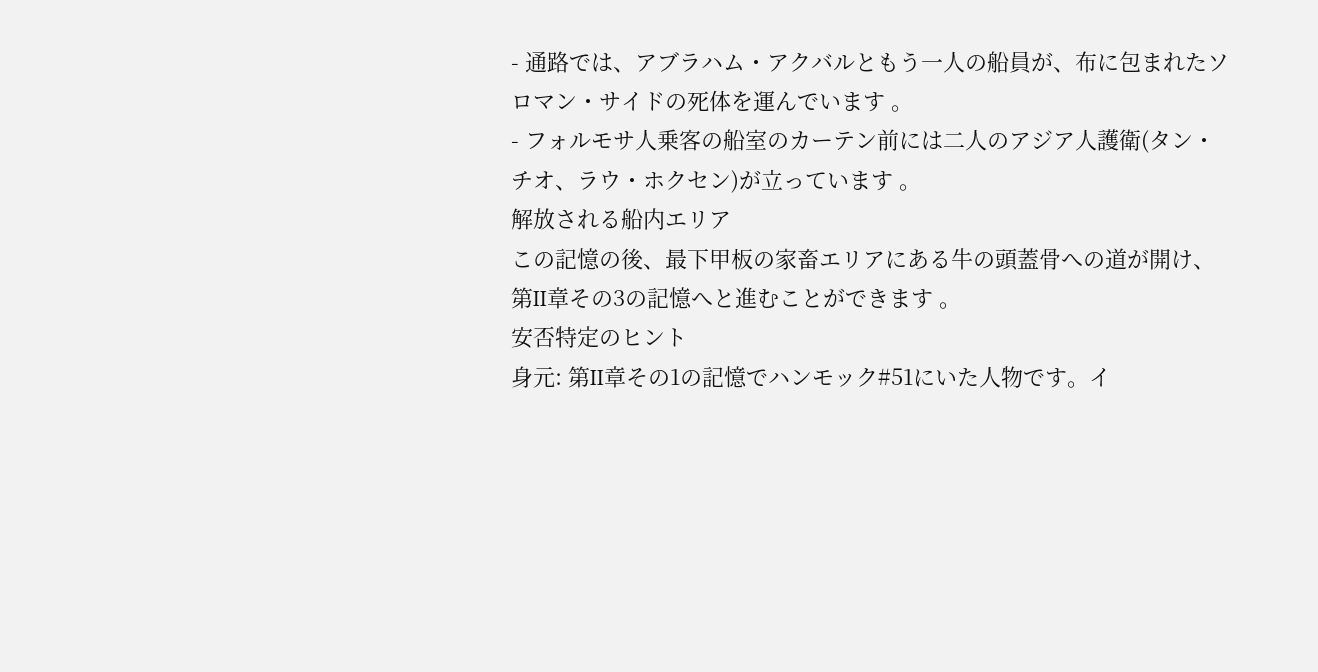- 通路では、アブラハム・アクバルともう一人の船員が、布に包まれたソロマン・サイドの死体を運んでいます 。
- フォルモサ人乗客の船室のカーテン前には二人のアジア人護衛(タン・チオ、ラウ・ホクセン)が立っています 。
解放される船内エリア
この記憶の後、最下甲板の家畜エリアにある牛の頭蓋骨への道が開け、第II章その3の記憶へと進むことができます 。
安否特定のヒント
身元: 第II章その1の記憶でハンモック#51にいた人物です。イ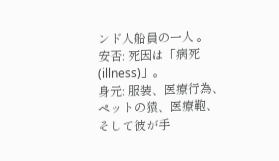ンド人船員の一人 。
安否: 死因は「病死 (illness)」。
身元: 服装、医療行為、ペットの猿、医療鞄、そして彼が手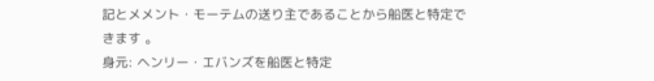記とメメント・モーテムの送り主であることから船医と特定できます 。
身元: ヘンリー・エバンズを船医と特定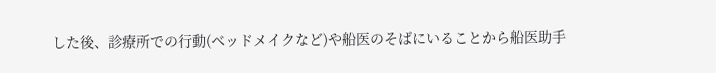した後、診療所での行動(ベッドメイクなど)や船医のそばにいることから船医助手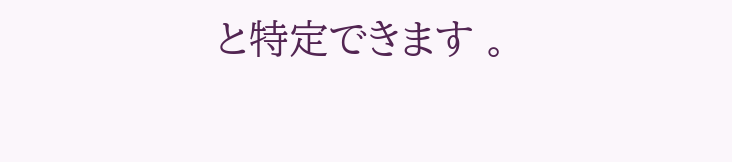と特定できます 。